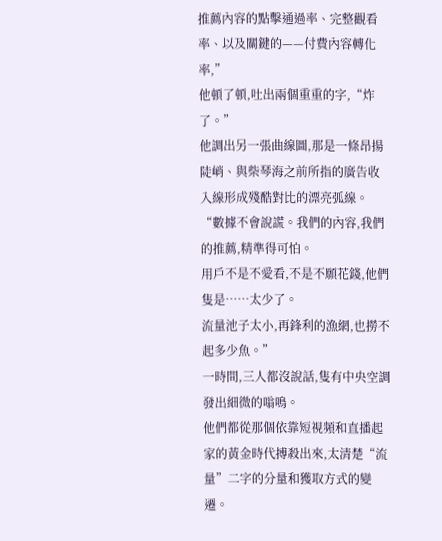推薦內容的點擊通過率、完整觀看率、以及關鍵的——付費內容轉化率,”
他頓了頓,吐出兩個重重的字,“炸了。”
他調出另一張曲線圖,那是一條昂揚陡峭、與柴琴海之前所指的廣告收入線形成殘酷對比的漂亮弧線。
“數據不會說謊。我們的內容,我們的推薦,精準得可怕。
用戶不是不愛看,不是不願花錢,他們隻是……太少了。
流量池子太小,再鋒利的漁網,也撈不起多少魚。”
一時間,三人都沒說話,隻有中央空調發出細微的嗡鳴。
他們都從那個依靠短視頻和直播起家的黃金時代搏殺出來,太清楚“流量”二字的分量和獲取方式的變遷。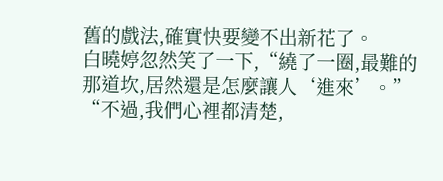舊的戲法,確實快要變不出新花了。
白曉婷忽然笑了一下,“繞了一圈,最難的那道坎,居然還是怎麼讓人‘進來’。”
“不過,我們心裡都清楚,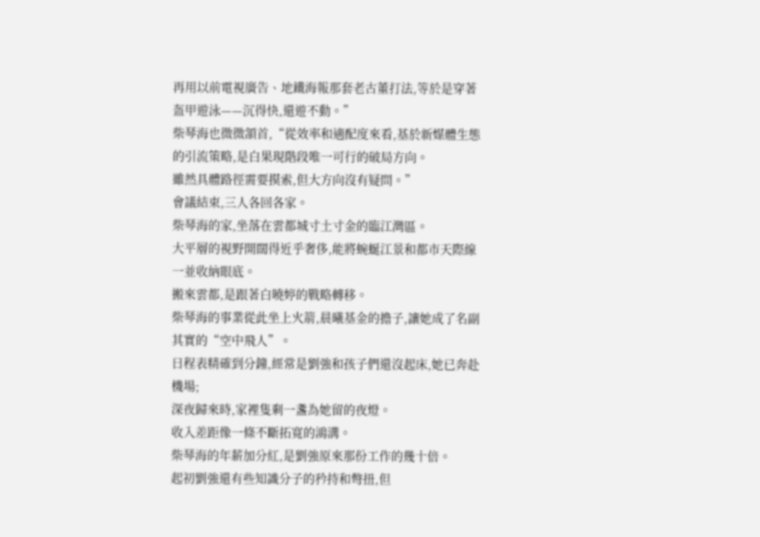再用以前電視廣告、地鐵海報那套老古董打法,等於是穿著盔甲遊泳——沉得快,還遊不動。”
柴琴海也微微頷首,“從效率和適配度來看,基於新媒體生態的引流策略,是白果現階段唯一可行的破局方向。
雖然具體路徑需要摸索,但大方向沒有疑問。”
會議結束,三人各回各家。
柴琴海的家,坐落在雲都城寸土寸金的臨江灣區。
大平層的視野開闊得近乎奢侈,能將蜿蜒江景和都市天際線一並收納眼底。
搬來雲都,是跟著白曉婷的戰略轉移。
柴琴海的事業從此坐上火箭,晨曦基金的擔子,讓她成了名副其實的“空中飛人”。
日程表精確到分鐘,經常是劉強和孩子們還沒起床,她已奔赴機場;
深夜歸來時,家裡隻剩一盞為她留的夜燈。
收入差距像一條不斷拓寬的鴻溝。
柴琴海的年薪加分紅,是劉強原來那份工作的幾十倍。
起初劉強還有些知識分子的矜持和彆扭,但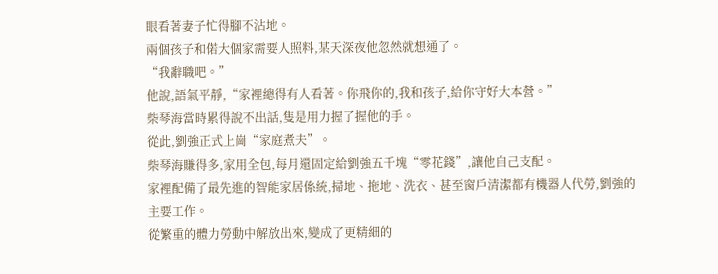眼看著妻子忙得腳不沾地。
兩個孩子和偌大個家需要人照料,某天深夜他忽然就想通了。
“我辭職吧。”
他說,語氣平靜,“家裡總得有人看著。你飛你的,我和孩子,給你守好大本營。”
柴琴海當時累得說不出話,隻是用力握了握他的手。
從此,劉強正式上崗“家庭煮夫”。
柴琴海賺得多,家用全包,每月還固定給劉強五千塊“零花錢”,讓他自己支配。
家裡配備了最先進的智能家居係統,掃地、拖地、洗衣、甚至窗戶清潔都有機器人代勞,劉強的主要工作。
從繁重的體力勞動中解放出來,變成了更精細的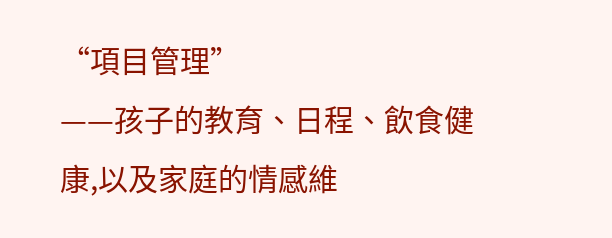“項目管理”
——孩子的教育、日程、飲食健康,以及家庭的情感維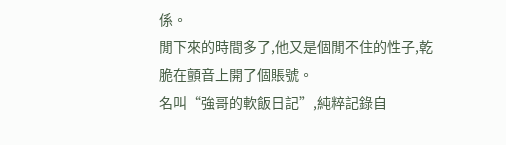係。
閒下來的時間多了,他又是個閒不住的性子,乾脆在顫音上開了個賬號。
名叫“強哥的軟飯日記”,純粹記錄自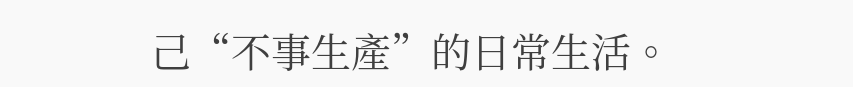己“不事生產”的日常生活。